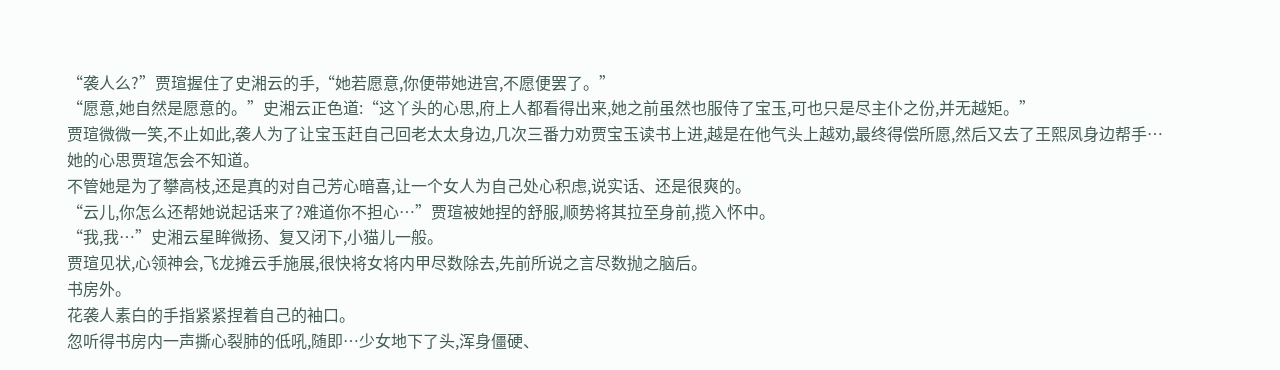“袭人么?”贾瑄握住了史湘云的手,“她若愿意,你便带她进宫,不愿便罢了。”
“愿意,她自然是愿意的。”史湘云正色道:“这丫头的心思,府上人都看得出来,她之前虽然也服侍了宝玉,可也只是尽主仆之份,并无越矩。”
贾瑄微微一笑,不止如此,袭人为了让宝玉赶自己回老太太身边,几次三番力劝贾宝玉读书上进,越是在他气头上越劝,最终得偿所愿,然后又去了王熙凤身边帮手…
她的心思贾瑄怎会不知道。
不管她是为了攀高枝,还是真的对自己芳心暗喜,让一个女人为自己处心积虑,说实话、还是很爽的。
“云儿,你怎么还帮她说起话来了?难道你不担心…”贾瑄被她捏的舒服,顺势将其拉至身前,揽入怀中。
“我,我…”史湘云星眸微扬、复又闭下,小猫儿一般。
贾瑄见状,心领神会,飞龙摊云手施展,很快将女将内甲尽数除去,先前所说之言尽数抛之脑后。
书房外。
花袭人素白的手指紧紧捏着自己的袖口。
忽听得书房内一声撕心裂肺的低吼,随即…少女地下了头,浑身僵硬、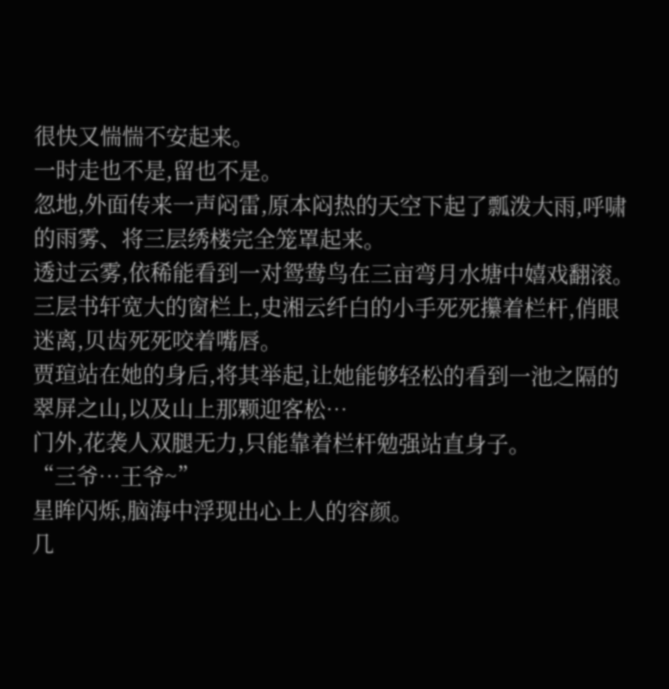很快又惴惴不安起来。
一时走也不是,留也不是。
忽地,外面传来一声闷雷,原本闷热的天空下起了瓢泼大雨,呼啸的雨雾、将三层绣楼完全笼罩起来。
透过云雾,依稀能看到一对鸳鸯鸟在三亩弯月水塘中嬉戏翻滚。
三层书轩宽大的窗栏上,史湘云纤白的小手死死攥着栏杆,俏眼迷离,贝齿死死咬着嘴唇。
贾瑄站在她的身后,将其举起,让她能够轻松的看到一池之隔的翠屏之山,以及山上那颗迎客松…
门外,花袭人双腿无力,只能靠着栏杆勉强站直身子。
“三爷…王爷~”
星眸闪烁,脑海中浮现出心上人的容颜。
几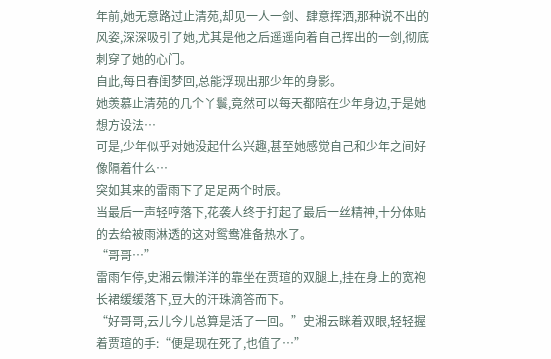年前,她无意路过止清苑,却见一人一剑、肆意挥洒,那种说不出的风姿,深深吸引了她,尤其是他之后遥遥向着自己挥出的一剑,彻底刺穿了她的心门。
自此,每日春闺梦回,总能浮现出那少年的身影。
她羡慕止清苑的几个丫鬟,竟然可以每天都陪在少年身边,于是她想方设法…
可是,少年似乎对她没起什么兴趣,甚至她感觉自己和少年之间好像隔着什么…
突如其来的雷雨下了足足两个时辰。
当最后一声轻哼落下,花袭人终于打起了最后一丝精神,十分体贴的去给被雨淋透的这对鸳鸯准备热水了。
“哥哥…”
雷雨乍停,史湘云懒洋洋的靠坐在贾瑄的双腿上,挂在身上的宽袍长裙缓缓落下,豆大的汗珠滴答而下。
“好哥哥,云儿今儿总算是活了一回。”史湘云眯着双眼,轻轻握着贾瑄的手:“便是现在死了,也值了…”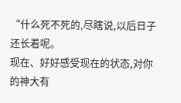“什么死不死的,尽瞎说,以后日子还长着呢。
现在、好好感受现在的状态,对你的神大有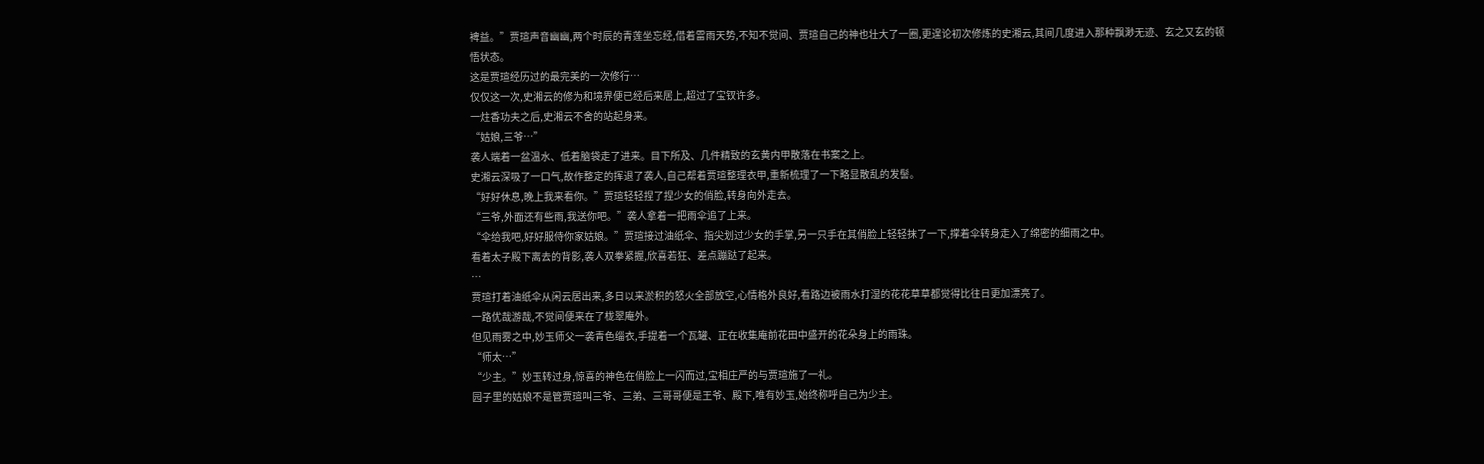裨益。”贾瑄声音幽幽,两个时辰的青莲坐忘经,借着雷雨天势,不知不觉间、贾瑄自己的神也壮大了一圈,更遑论初次修炼的史湘云,其间几度进入那种飘渺无迹、玄之又玄的顿悟状态。
这是贾瑄经历过的最完美的一次修行…
仅仅这一次,史湘云的修为和境界便已经后来居上,超过了宝钗许多。
一炷香功夫之后,史湘云不舍的站起身来。
“姑娘,三爷…”
袭人端着一盆温水、低着脑袋走了进来。目下所及、几件精致的玄黄内甲散落在书案之上。
史湘云深吸了一口气,故作整定的挥退了袭人,自己帮着贾瑄整理衣甲,重新梳理了一下略显散乱的发髻。
“好好休息,晚上我来看你。”贾瑄轻轻捏了捏少女的俏脸,转身向外走去。
“三爷,外面还有些雨,我送你吧。”袭人拿着一把雨伞追了上来。
“伞给我吧,好好服侍你家姑娘。”贾瑄接过油纸伞、指尖划过少女的手掌,另一只手在其俏脸上轻轻抹了一下,撑着伞转身走入了绵密的细雨之中。
看着太子殿下离去的背影,袭人双拳紧握,欣喜若狂、差点蹦跶了起来。
…
贾瑄打着油纸伞从闲云居出来,多日以来淤积的怒火全部放空,心情格外良好,看路边被雨水打湿的花花草草都觉得比往日更加漂亮了。
一路优哉游哉,不觉间便来在了栊翠庵外。
但见雨雾之中,妙玉师父一袭青色缁衣,手提着一个瓦罐、正在收集庵前花田中盛开的花朵身上的雨珠。
“师太…”
“少主。”妙玉转过身,惊喜的神色在俏脸上一闪而过,宝相庄严的与贾瑄施了一礼。
园子里的姑娘不是管贾瑄叫三爷、三弟、三哥哥便是王爷、殿下,唯有妙玉,始终称呼自己为少主。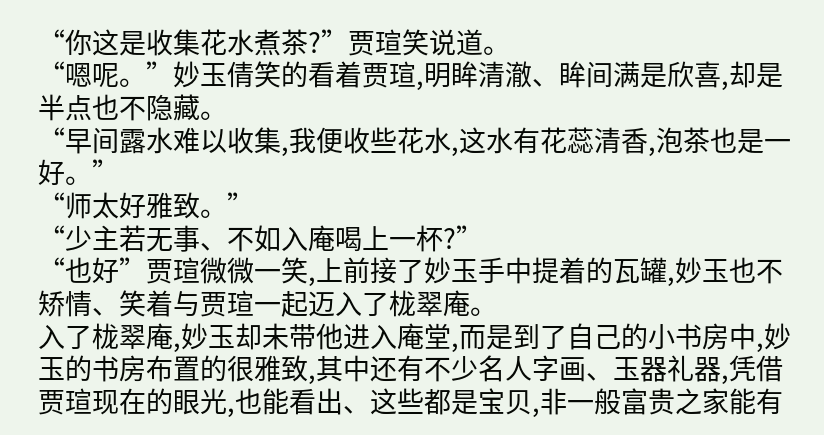“你这是收集花水煮茶?”贾瑄笑说道。
“嗯呢。”妙玉倩笑的看着贾瑄,明眸清澈、眸间满是欣喜,却是半点也不隐藏。
“早间露水难以收集,我便收些花水,这水有花蕊清香,泡茶也是一好。”
“师太好雅致。”
“少主若无事、不如入庵喝上一杯?”
“也好”贾瑄微微一笑,上前接了妙玉手中提着的瓦罐,妙玉也不矫情、笑着与贾瑄一起迈入了栊翠庵。
入了栊翠庵,妙玉却未带他进入庵堂,而是到了自己的小书房中,妙玉的书房布置的很雅致,其中还有不少名人字画、玉器礼器,凭借贾瑄现在的眼光,也能看出、这些都是宝贝,非一般富贵之家能有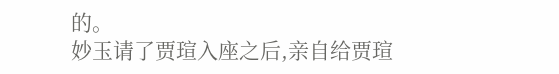的。
妙玉请了贾瑄入座之后,亲自给贾瑄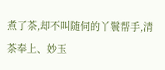煮了茶,却不叫随伺的丫鬟帮手,清茶奉上、妙玉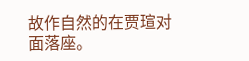故作自然的在贾瑄对面落座。